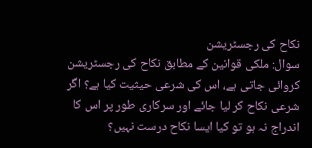نکاح کی رجسٹریشن
سوال: ملکی قوانین کے مطابق نکاح کی رجسٹریشن کروائی جاتی ہے، اس کی شرعی حیثیت کیا ہے؟ اگر شرعی نکاح کر لیا جائے اور سرکاری طور پر اس کا اندراج نہ ہو تو کیا ایسا نکاح درست نہیں؟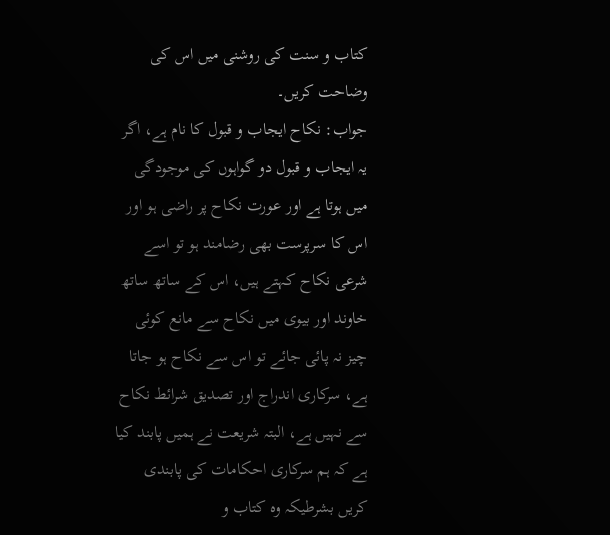کتاب و سنت کی روشنی میں اس کی وضاحت کریں۔
جواب: نکاح ایجاب و قبول کا نام ہے، اگر یہ ایجاب و قبول دو گواہوں کی موجودگی میں ہوتا ہے اور عورت نکاح پر راضی ہو اور اس کا سرپرست بھی رضامند ہو تو اسے شرعی نکاح کہتے ہیں، اس کے ساتھ ساتھ خاوند اور بیوی میں نکاح سے مانع کوئی چیز نہ پائی جائے تو اس سے نکاح ہو جاتا ہے، سرکاری اندراج اور تصدیق شرائط نکاح سے نہیں ہے، البتہ شریعت نے ہمیں پابند کیا ہے کہ ہم سرکاری احکامات کی پابندی کریں بشرطیکہ وہ کتاب و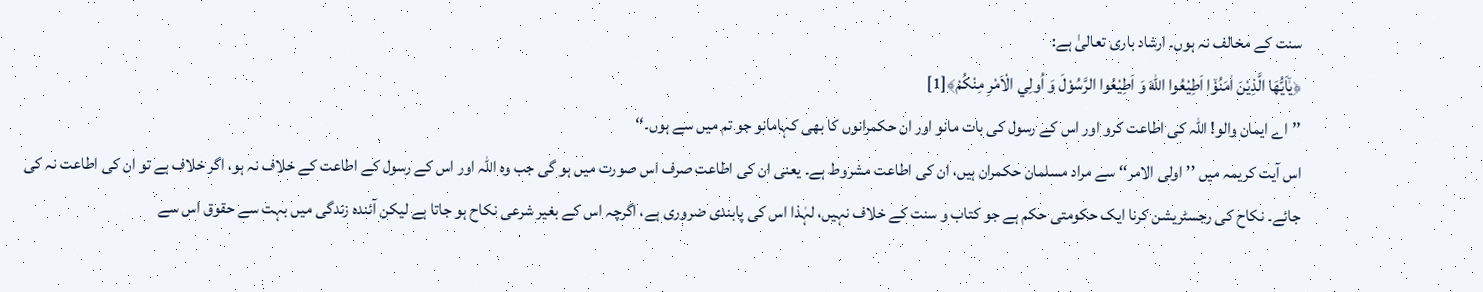سنت کے مخالف نہ ہوں۔ ارشاد باری تعالیٰ ہے:
﴿يٰۤاَيُّهَا الَّذِيْنَ اٰمَنُوْۤا اَطِيْعُوا اللّٰهَ وَ اَطِيْعُوا الرَّسُوْلَ وَ اُولِي الْاَمْرِ مِنْكُمْ﴾[1]
’’اے ایمان والو! اللہ کی اطاعت کرو اور اس کے رسول کی بات مانو اور ان حکمرانوں کا بھی کہامانو جو تم میں سے ہوں۔‘‘
اس آیت کریمہ میں ’’اولی الامر‘‘ سے مراد مسلمان حکمران ہیں، ان کی اطاعت مشروط ہے۔ یعنی ان کی اطاعت صرف اس صورت میں ہو گی جب وہ اللہ اور اس کے رسول کے اطاعت کے خلاف نہ ہو، اگر خلاف ہے تو ان کی اطاعت نہ کی جائے۔ نکاح کی رجسٹریشن کرنا ایک حکومتی حکم ہے جو کتاب و سنت کے خلاف نہیں، لہٰذا اس کی پابندی ضروری ہے، اگرچہ اس کے بغیر شرعی نکاح ہو جاتا ہے لیکن آئندہ زندگی میں بہت سے حقوق اس سے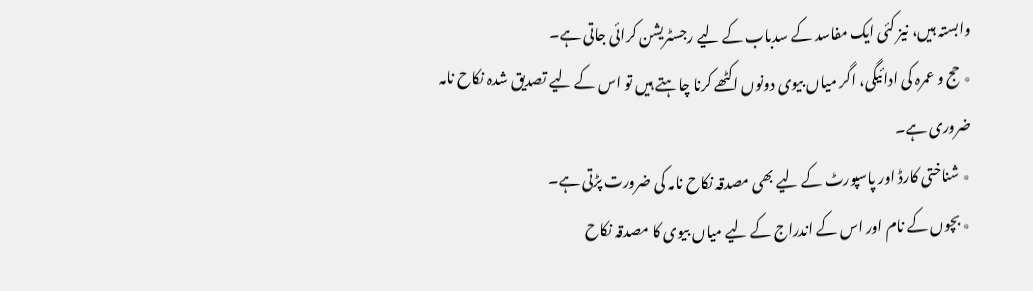وابستہ ہیں، نیز کئی ایک مفاسد کے سدباب کے لیے رجسٹریشن کرائی جاتی ہے۔
٭ حج و عمرہ کی ادائیگی، اگر میاں بیوی دونوں اکٹھے کرنا چاہتے ہیں تو اس کے لیے تصدیق شدہ نکاح نامہ ضروری ہے۔
٭ شناختی کارڈ اور پاسپورٹ کے لیے بھی مصدقہ نکاح نامہ کی ضرورت پڑتی ہے۔
٭ بچوں کے نام اور اس کے اندراج کے لیے میاں بیوی کا مصدقہ نکاح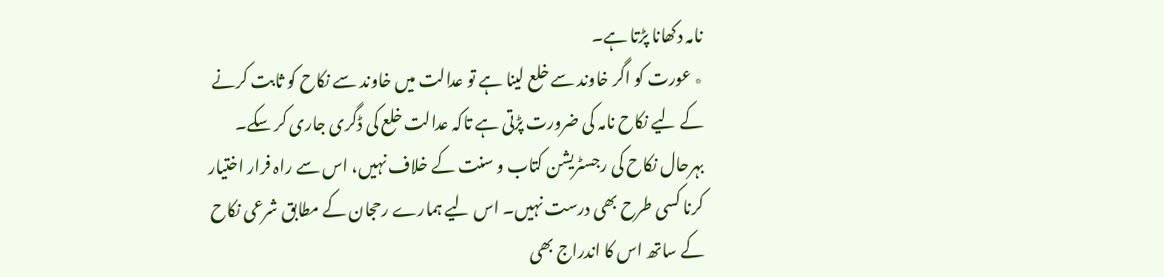نامہ دکھانا پڑتا ہے۔
٭ عورت کو اگر خاوند سے خلع لینا ہے تو عدالت میں خاوند سے نکاح کو ثابت کرنے کے لیے نکاح نامہ کی ضرورت پڑتی ہے تاکہ عدالت خلع کی ڈگری جاری کر سکے۔
بہرحال نکاح کی رجسٹریشن کتاب و سنت کے خلاف نہیں، اس سے راہ فرار اختیار کرنا کسی طرح بھی درست نہیں۔ اس لیے ہمارے رحجان کے مطابق شرعی نکاح کے ساتھ اس کا اندراج بھی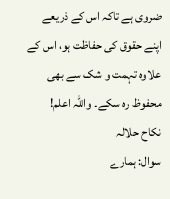ضروی ہے تاکہ اس کے ذریعے اپنے حقوق کی حفاظت ہو، اس کے علاوہ تہمت و شک سے بھی محفوظ رہ سکے۔ واللہ اعلم!
نکاح حلالہ
سوال: ہمارے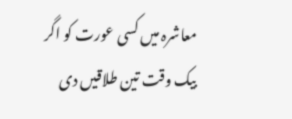معاشرہ میں کسی عورت کو اگر بیک وقت تین طلاقیں دی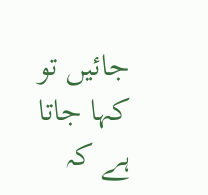جائیں تو کہا جاتا ہے کہ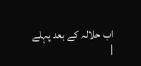اب حلالہ کے بعد پہلے
|